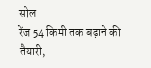सोल
रेंज 54 किमी तक बढ़ाने की तैयारी,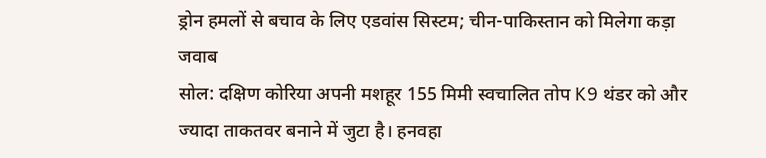ड्रोन हमलों से बचाव के लिए एडवांस सिस्टम; चीन-पाकिस्तान को मिलेगा कड़ा जवाब
सोल: दक्षिण कोरिया अपनी मशहूर 155 मिमी स्वचालित तोप K9 थंडर को और ज्यादा ताकतवर बनाने में जुटा है। हनवहा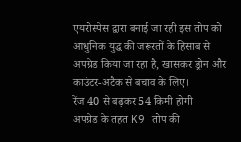एयरोस्पेस द्वारा बनाई जा रही इस तोप को आधुनिक युद्ध की जरूरतों के हिसाब से अपग्रेड किया जा रहा है, खासकर ड्रोन और काउंटर-अटैक से बचाव के लिए।
रेंज 40 से बढ़कर 54 किमी होगी
अपग्रेड के तहत K9 तोप की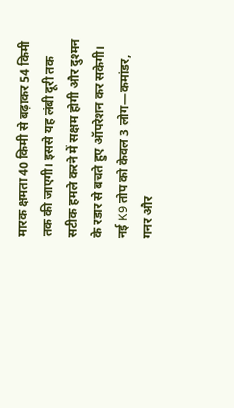मारक क्षमता 40 किमी से बढ़ाकर 54 किमी तक की जाएगी। इससे यह लंबी दूरी तक सटीक हमले करने में सक्षम होगी और दुश्मन के रडार से बचते हुए ऑपरेशन कर सकेगी। नई K9 तोप को केवल 3 लोग—कमांडर, गनर और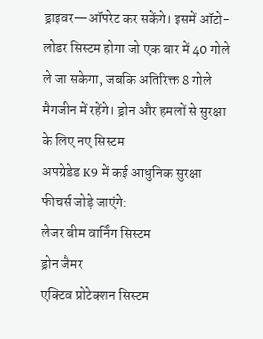ड्राइवर—ऑपरेट कर सकेंगे। इसमें ऑटो-लोडर सिस्टम होगा जो एक बार में 40 गोले ले जा सकेगा, जबकि अतिरिक्त 8 गोले मैगजीन में रहेंगे। ड्रोन और हमलों से सुरक्षा के लिए नए सिस्टम
अपग्रेडेड K9 में कई आधुनिक सुरक्षा फीचर्स जोड़े जाएंगे:
लेजर बीम वार्निंग सिस्टम
ड्रोन जैमर
एक्टिव प्रोटेक्शन सिस्टम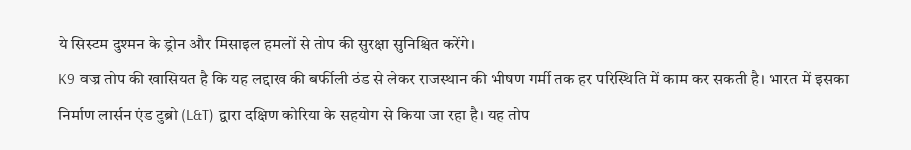ये सिस्टम दुश्मन के ड्रोन और मिसाइल हमलों से तोप की सुरक्षा सुनिश्चित करेंगे।
K9 वज्र तोप की खासियत है कि यह लद्दाख की बर्फीली ठंड से लेकर राजस्थान की भीषण गर्मी तक हर परिस्थिति में काम कर सकती है। भारत में इसका निर्माण लार्सन एंड टुब्रो (L&T) द्वारा दक्षिण कोरिया के सहयोग से किया जा रहा है। यह तोप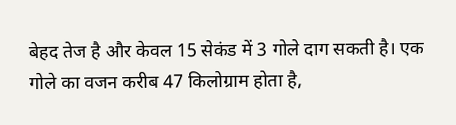बेहद तेज है और केवल 15 सेकंड में 3 गोले दाग सकती है। एक गोले का वजन करीब 47 किलोग्राम होता है,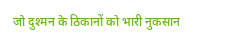जो दुश्मन के ठिकानों को भारी नुकसान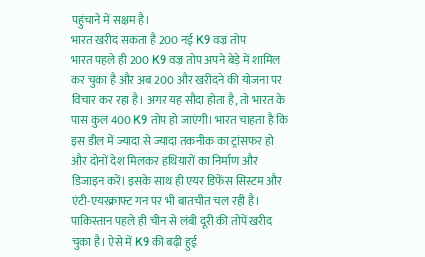पहुंचाने में सक्षम है।
भारत खरीद सकता है 200 नई K9 वज्र तोप
भारत पहले ही 200 K9 वज्र तोप अपने बेड़े में शामिल कर चुका है और अब 200 और खरीदने की योजना पर विचार कर रहा है। अगर यह सौदा होता है, तो भारत के पास कुल 400 K9 तोप हो जाएंगी। भारत चाहता है कि इस डील में ज्यादा से ज्यादा तकनीक का ट्रांसफर हो और दोनों देश मिलकर हथियारों का निर्माण और डिजाइन करें। इसके साथ ही एयर डिफेंस सिस्टम और एंटी-एयरक्राफ्ट गन पर भी बातचीत चल रही है। पाकिस्तान पहले ही चीन से लंबी दूरी की तोपें खरीद चुका है। ऐसे में K9 की बढ़ी हुई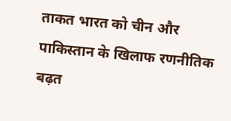ताकत भारत को चीन और पाकिस्तान के खिलाफ रणनीतिक बढ़त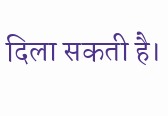दिला सकती है।